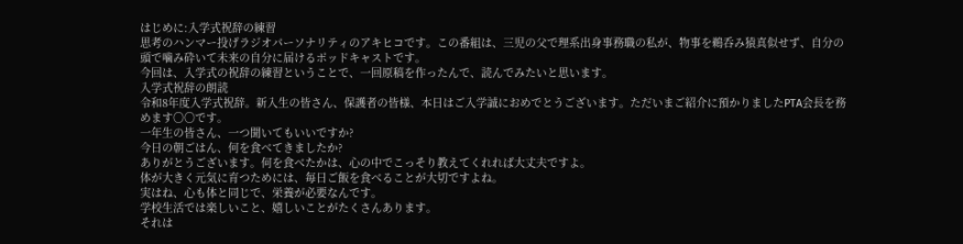はじめに:入学式祝辞の練習
思考のハンマー投げラジオパーソナリティのアキヒコです。この番組は、三児の父で理系出身事務職の私が、物事を鵜呑み猿真似せず、自分の頭で噛み砕いて未来の自分に届けるポッドキャストです。
今回は、入学式の祝辞の練習ということで、一回原稿を作ったんで、読んでみたいと思います。
入学式祝辞の朗読
令和8年度入学式祝辞。新入生の皆さん、保護者の皆様、本日はご入学誠におめでとうございます。ただいまご紹介に預かりましたPTA会長を務めます〇〇です。
一年生の皆さん、一つ聞いてもいいですか?
今日の朝ごはん、何を食べてきましたか?
ありがとうございます。何を食べたかは、心の中でこっそり教えてくれれば大丈夫ですよ。
体が大きく元気に育つためには、毎日ご飯を食べることが大切ですよね。
実はね、心も体と同じで、栄養が必要なんです。
学校生活では楽しいこと、嬉しいことがたくさんあります。
それは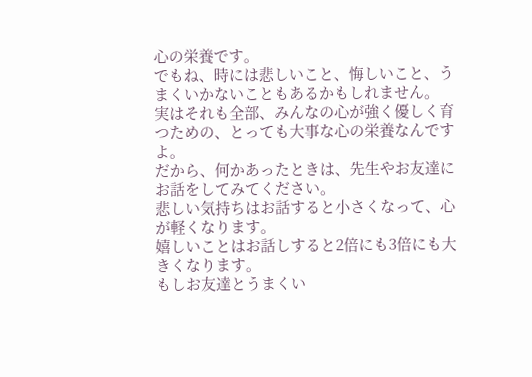心の栄養です。
でもね、時には悲しいこと、悔しいこと、うまくいかないこともあるかもしれません。
実はそれも全部、みんなの心が強く優しく育つための、とっても大事な心の栄養なんですよ。
だから、何かあったときは、先生やお友達にお話をしてみてください。
悲しい気持ちはお話すると小さくなって、心が軽くなります。
嬉しいことはお話しすると2倍にも3倍にも大きくなります。
もしお友達とうまくい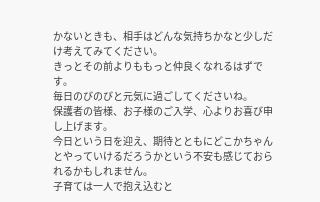かないときも、相手はどんな気持ちかなと少しだけ考えてみてください。
きっとその前よりももっと仲良くなれるはずです。
毎日のびのびと元気に過ごしてくださいね。
保護者の皆様、お子様のご入学、心よりお喜び申し上げます。
今日という日を迎え、期待とともにどこかちゃんとやっていけるだろうかという不安も感じておられるかもしれません。
子育ては一人で抱え込むと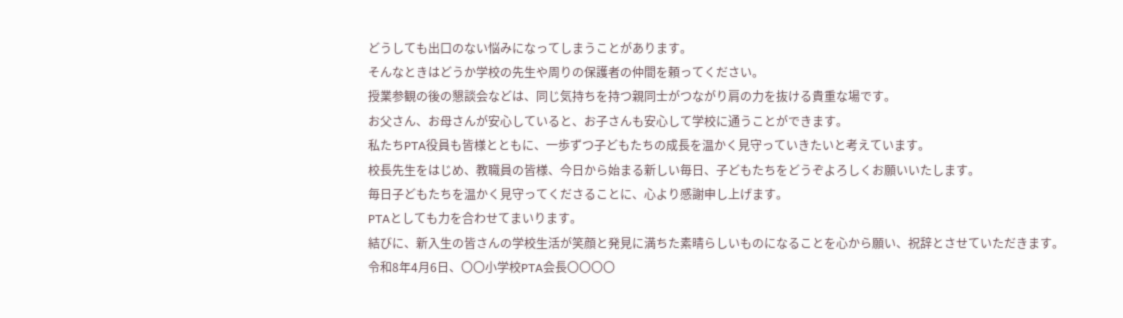どうしても出口のない悩みになってしまうことがあります。
そんなときはどうか学校の先生や周りの保護者の仲間を頼ってください。
授業参観の後の懇談会などは、同じ気持ちを持つ親同士がつながり肩の力を抜ける貴重な場です。
お父さん、お母さんが安心していると、お子さんも安心して学校に通うことができます。
私たちPTA役員も皆様とともに、一歩ずつ子どもたちの成長を温かく見守っていきたいと考えています。
校長先生をはじめ、教職員の皆様、今日から始まる新しい毎日、子どもたちをどうぞよろしくお願いいたします。
毎日子どもたちを温かく見守ってくださることに、心より感謝申し上げます。
PTAとしても力を合わせてまいります。
結びに、新入生の皆さんの学校生活が笑顔と発見に満ちた素晴らしいものになることを心から願い、祝辞とさせていただきます。
令和8年4月6日、〇〇小学校PTA会長〇〇〇〇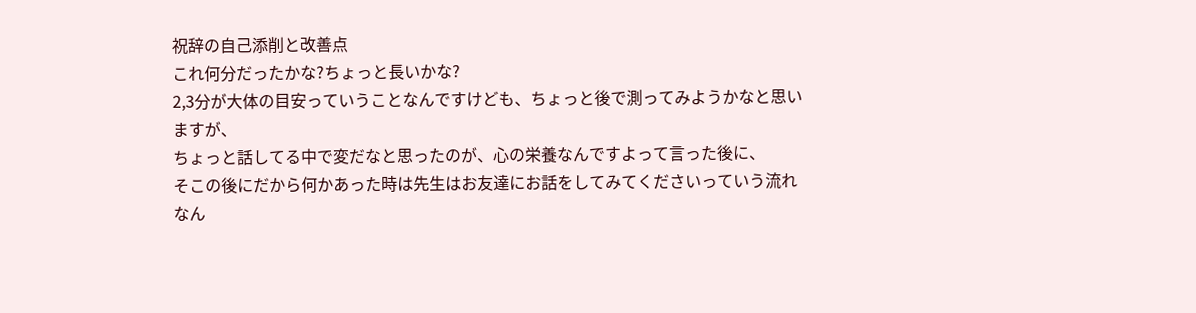祝辞の自己添削と改善点
これ何分だったかな?ちょっと長いかな?
2,3分が大体の目安っていうことなんですけども、ちょっと後で測ってみようかなと思いますが、
ちょっと話してる中で変だなと思ったのが、心の栄養なんですよって言った後に、
そこの後にだから何かあった時は先生はお友達にお話をしてみてくださいっていう流れなん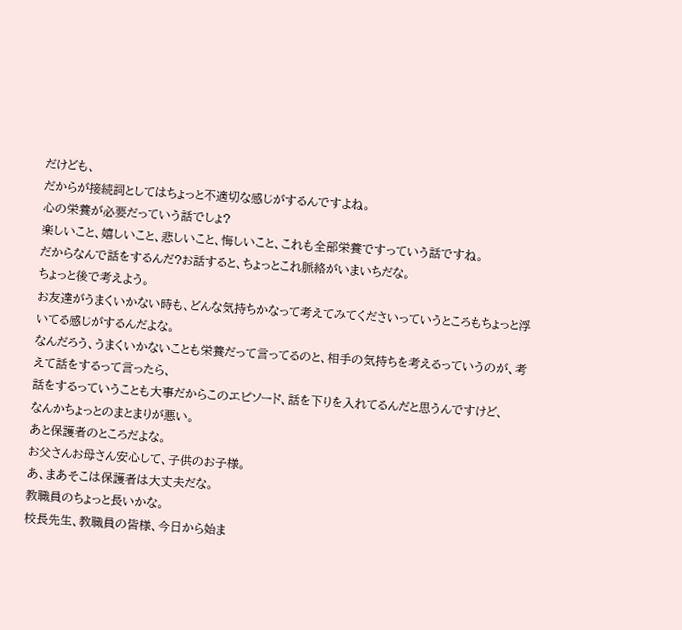だけども、
だからが接続詞としてはちょっと不適切な感じがするんですよね。
心の栄養が必要だっていう話でしょ?
楽しいこと、嬉しいこと、悲しいこと、悔しいこと、これも全部栄養ですっていう話ですね。
だからなんで話をするんだ?お話すると、ちょっとこれ脈絡がいまいちだな。
ちょっと後で考えよう。
お友達がうまくいかない時も、どんな気持ちかなって考えてみてくださいっていうところもちょっと浮いてる感じがするんだよな。
なんだろう、うまくいかないことも栄養だって言ってるのと、相手の気持ちを考えるっていうのが、考えて話をするって言ったら、
話をするっていうことも大事だからこのエピソード、話を下りを入れてるんだと思うんですけど、
なんかちょっとのまとまりが悪い。
あと保護者のところだよな。
お父さんお母さん安心して、子供のお子様。
あ、まあそこは保護者は大丈夫だな。
教職員のちょっと長いかな。
校長先生、教職員の皆様、今日から始ま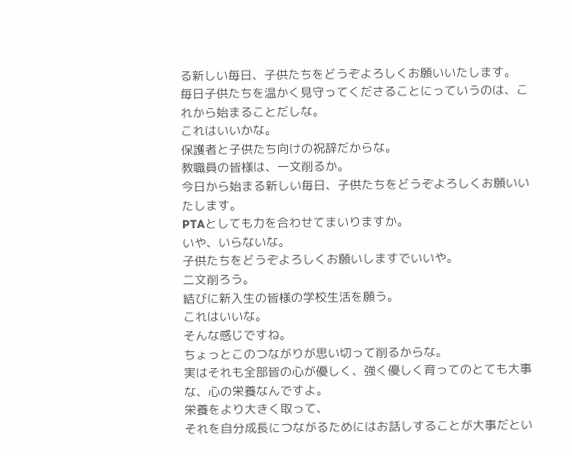る新しい毎日、子供たちをどうぞよろしくお願いいたします。
毎日子供たちを温かく見守ってくださることにっていうのは、これから始まることだしな。
これはいいかな。
保護者と子供たち向けの祝辞だからな。
教職員の皆様は、一文削るか。
今日から始まる新しい毎日、子供たちをどうぞよろしくお願いいたします。
PTAとしても力を合わせてまいりますか。
いや、いらないな。
子供たちをどうぞよろしくお願いしますでいいや。
二文削ろう。
結びに新入生の皆様の学校生活を願う。
これはいいな。
そんな感じですね。
ちょっとこのつながりが思い切って削るからな。
実はそれも全部皆の心が優しく、強く優しく育ってのとても大事な、心の栄養なんですよ。
栄養をより大きく取って、
それを自分成長につながるためにはお話しすることが大事だとい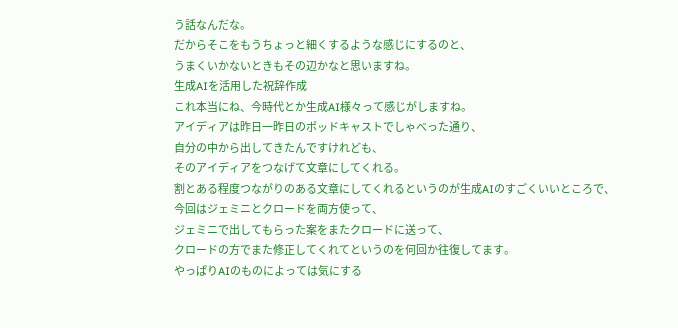う話なんだな。
だからそこをもうちょっと細くするような感じにするのと、
うまくいかないときもその辺かなと思いますね。
生成AIを活用した祝辞作成
これ本当にね、今時代とか生成AI様々って感じがしますね。
アイディアは昨日一昨日のポッドキャストでしゃべった通り、
自分の中から出してきたんですけれども、
そのアイディアをつなげて文章にしてくれる。
割とある程度つながりのある文章にしてくれるというのが生成AIのすごくいいところで、
今回はジェミニとクロードを両方使って、
ジェミニで出してもらった案をまたクロードに送って、
クロードの方でまた修正してくれてというのを何回か往復してます。
やっぱりAIのものによっては気にする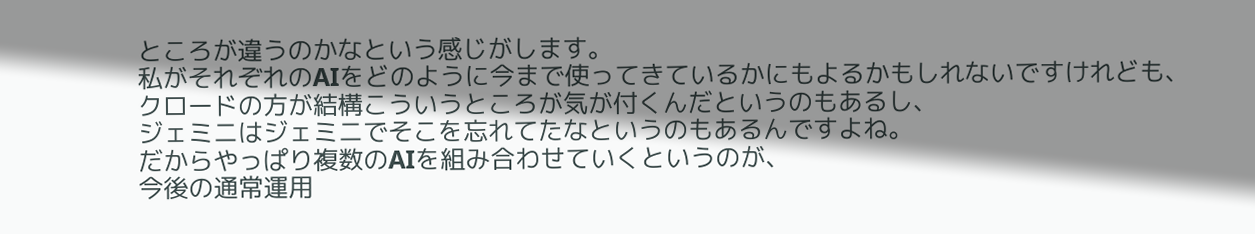ところが違うのかなという感じがします。
私がそれぞれのAIをどのように今まで使ってきているかにもよるかもしれないですけれども、
クロードの方が結構こういうところが気が付くんだというのもあるし、
ジェミニはジェミニでそこを忘れてたなというのもあるんですよね。
だからやっぱり複数のAIを組み合わせていくというのが、
今後の通常運用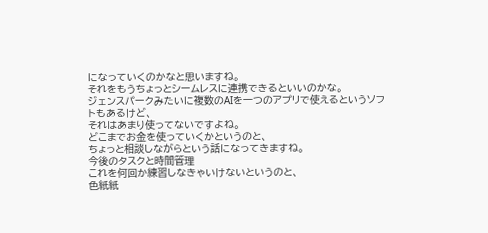になっていくのかなと思いますね。
それをもうちょっとシームレスに連携できるといいのかな。
ジェンスパークみたいに複数のAIを一つのアプリで使えるというソフトもあるけど、
それはあまり使ってないですよね。
どこまでお金を使っていくかというのと、
ちょっと相談しながらという話になってきますね。
今後のタスクと時間管理
これを何回か練習しなきゃいけないというのと、
色紙紙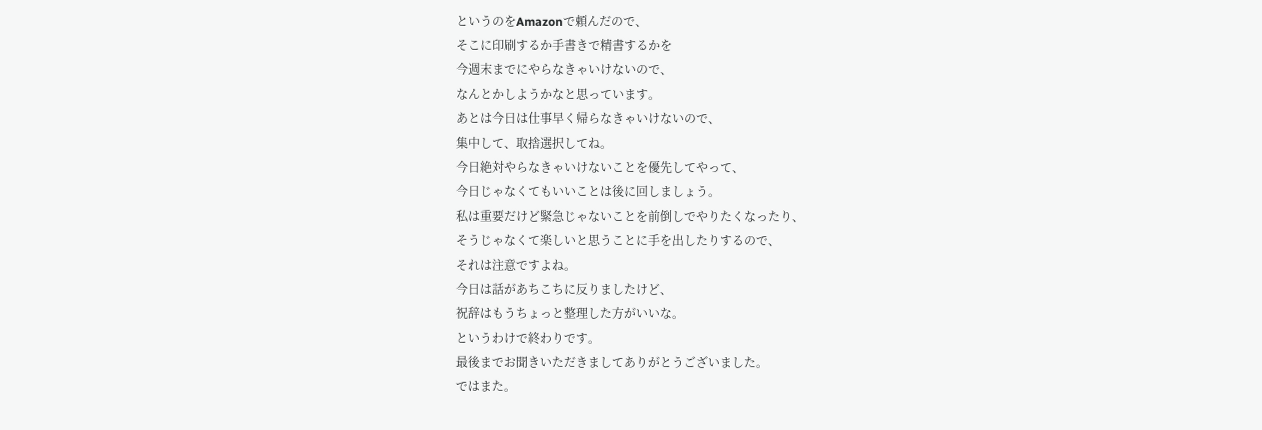というのをAmazonで頼んだので、
そこに印刷するか手書きで精書するかを
今週末までにやらなきゃいけないので、
なんとかしようかなと思っています。
あとは今日は仕事早く帰らなきゃいけないので、
集中して、取捨選択してね。
今日絶対やらなきゃいけないことを優先してやって、
今日じゃなくてもいいことは後に回しましょう。
私は重要だけど緊急じゃないことを前倒しでやりたくなったり、
そうじゃなくて楽しいと思うことに手を出したりするので、
それは注意ですよね。
今日は話があちこちに反りましたけど、
祝辞はもうちょっと整理した方がいいな。
というわけで終わりです。
最後までお聞きいただきましてありがとうございました。
ではまた。